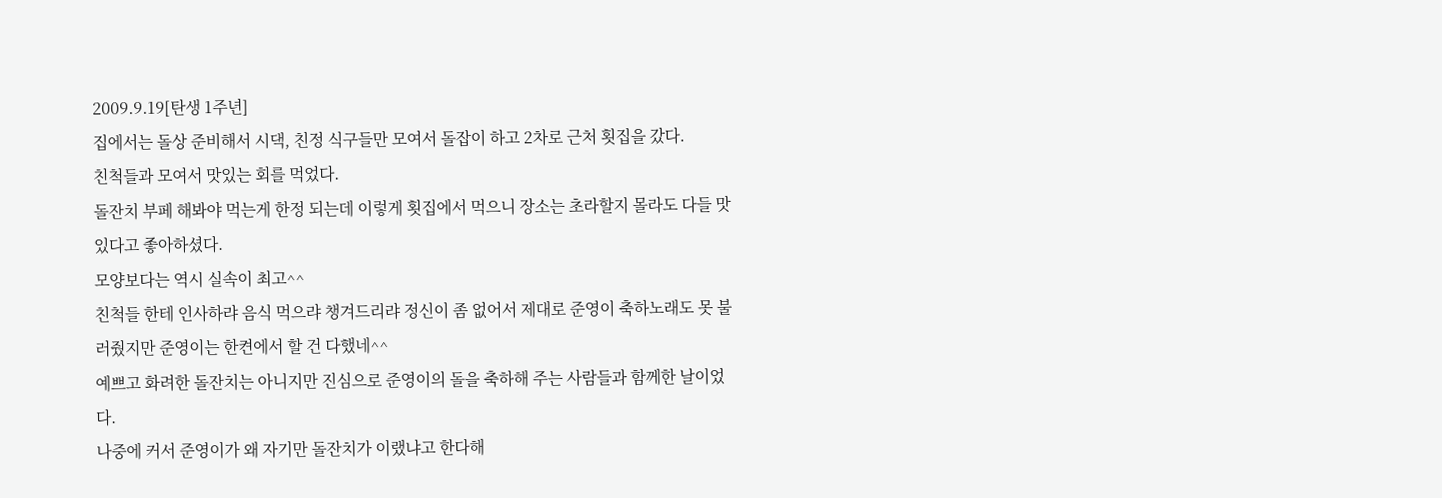2009.9.19[탄생 1주년]
집에서는 돌상 준비해서 시댁, 친정 식구들만 모여서 돌잡이 하고 2차로 근처 횟집을 갔다.
친척들과 모여서 맛있는 회를 먹었다.
돌잔치 부페 해봐야 먹는게 한정 되는데 이렇게 횟집에서 먹으니 장소는 초라할지 몰라도 다들 맛있다고 좋아하셨다.
모양보다는 역시 실속이 최고^^
친척들 한테 인사하랴 음식 먹으랴 챙겨드리랴 정신이 좀 없어서 제대로 준영이 축하노래도 못 불러줬지만 준영이는 한켠에서 할 건 다했네^^
예쁘고 화려한 돌잔치는 아니지만 진심으로 준영이의 돌을 축하해 주는 사람들과 함께한 날이었다.
나중에 커서 준영이가 왜 자기만 돌잔치가 이랬냐고 한다해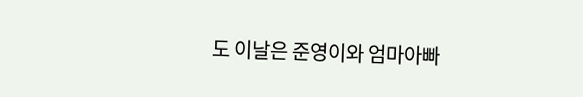도 이날은 준영이와 엄마아빠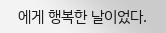에게 행복한 날이었다.